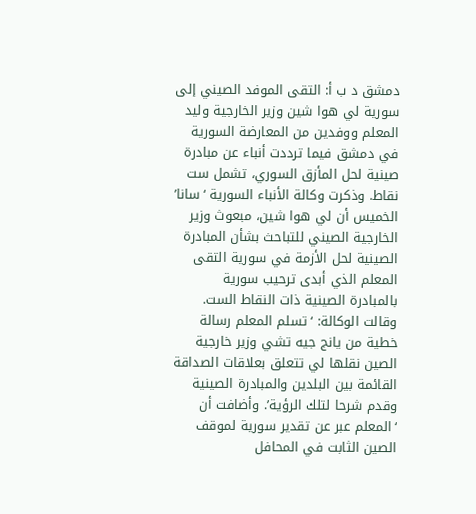دمشق د ب أ: التقى الموفد الصيني إلى سورية لي هوا شين وزير الخارجية وليد المعلم ووفدين من المعارضة السورية في دمشق فيما ترددت أنباء عن مبادرة صينية لحل المأزق السوري، تشمل ست نقاط. وذكرت وكالة الأنباء السورية ‘سانا’ الخميس أن لي هوا شين، مبعوث وزير الخارجية الصيني للتباحث بشأن المبادرة الصينية لحل الأزمة في سورية التقى المعلم الذي أبدى ترحيب سورية بالمبادرة الصينية ذات النقاط الست. وقالت الوكالة: ‘تسلم المعلم رسالة خطية من يانج جيه تشي وزير خارجية الصين نقلها لي تتعلق بعلاقات الصداقة القائمة بين البلدين والمبادرة الصينية وقدم شرحا لتلك الرؤية’. وأضافت أن ‘المعلم عبر عن تقدير سورية لموقف الصين الثابت في المحافل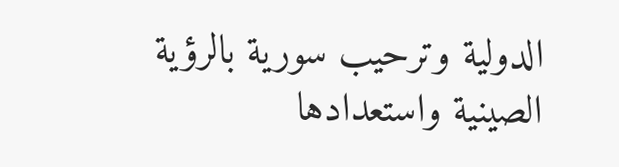الدولية وترحيب سورية بالرؤية الصينية واستعدادها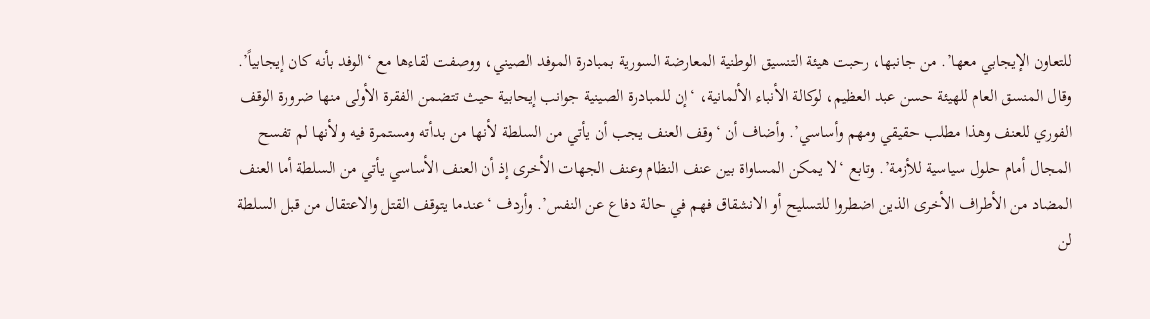للتعاون الإيجابي معها’. من جانبها، رحبت هيئة التنسيق الوطنية المعارضة السورية بمبادرة الموفد الصيني، ووصفت لقاءها مع ‘الوفد بأنه كان إيجابياً’. وقال المنسق العام للهيئة حسن عبد العظيم، لوكالة الأنباء الألمانية، ‘إن للمبادرة الصينية جوانب إيحابية حيث تتضمن الفقرة الأولى منها ضرورة الوقف الفوري للعنف وهذا مطلب حقيقي ومهم وأساسي’. وأضاف أن ‘وقف العنف يجب أن يأتي من السلطة لأنها من بدأته ومستمرة فيه ولأنها لم تفسح المجال أمام حلول سياسية للأزمة’. وتابع ‘لا يمكن المساواة بين عنف النظام وعنف الجهات الأخرى إذ أن العنف الأساسي يأتي من السلطة أما العنف المضاد من الأطراف الأخرى الذين اضطروا للتسليح أو الانشقاق فهم في حالة دفاع عن النفس’. وأردف ‘عندما يتوقف القتل والاعتقال من قبل السلطة لن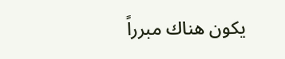يكون هناك مبرراً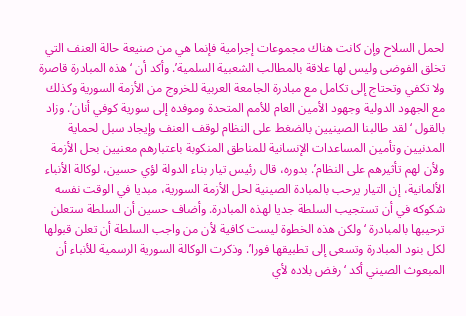لحمل السلاح وإن كانت هناك مجموعات إجرامية فإنما هي من صنيعة حالة العنف التي تخلق الفوضى وليس لها علاقة بالمطالب الشعبية السلمية’. وأكد أن ‘هذه المبادرة قاصرة ولا تكفي وتحتاج إلى تكامل مع مبادرة الجامعة العربية للخروج من الأزمة السورية وكذلك مع الجهود الدولية وجهود الأمين العام للأمم المتحدة وموفده إلى سورية كوفي أنان’. وزاد بالقول ‘لقد طالبنا الصينيين بالضغط على النظام لوقف العنف وإيجاد سبل لحماية المدنيين وتأمين المساعدات الإنسانية للمناطق المنكوبة باعتبارهم معنيين بحل الأزمة ولأن لهم تأثيرهم على النظام’. بدوره، قال رئيس تيار بناء الدولة لؤي حسين، لوكالة الأنباء الألمانية، إن التيار يرحب بالمبادة الصينية لحل الأزمة السورية، مبديا في الوقت نفسه شكوكه في أن تستجيب السلطة جديا لهذه المبادرة. وأضاف حسين أن السلطة ستعلن ترحيبها بالمبادرة ‘ولكن هذه الخطوة ليست كافية لأن من واجب السلطة أن تعلن قبولها لكل بنود المبادرة وتسعى إلى تطبيقها فورا’. وذكرت الوكالة السورية الرسمية للأنباء أن المبعوث الصيني أكد ‘رفض بلاده لأي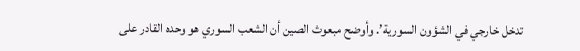تدخل خارجي في الشؤون السورية’. وأوضح مبعوث الصين أن الشعب السوري هو وحده القادر على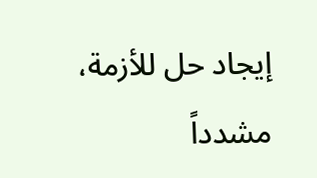إيجاد حل للأزمة، مشدداً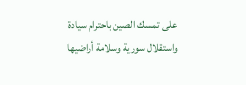على تمسك الصين باحترام سيادة واستقلال سورية وسلامة أراضيها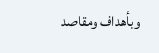وبأهداف ومقاصد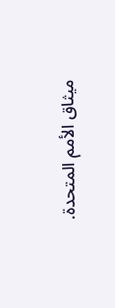ميثاق الأمم المتحدة.